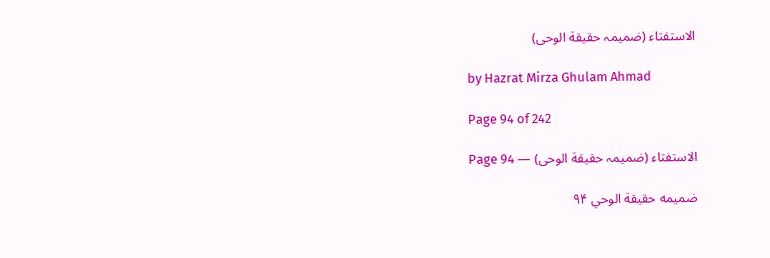الاستفتاء (ضمیمہ حقیقة الوحی)

by Hazrat Mirza Ghulam Ahmad

Page 94 of 242

الاستفتاء (ضمیمہ حقیقة الوحی) — Page 94

ضميمه حقيقة الوحي ۹۴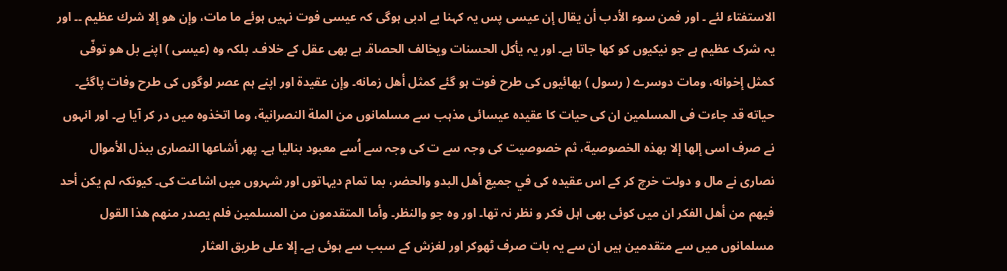الاستفتاء لئے ۔ اور فمن سوء الأدب أن يقال إن عيسى پس یہ کہنا بے ادبی ہوگی کہ عیسی فوت نہیں ہوئے ما مات، وإن هو إلا شرك عظيم ۔۔ اور یہ شرک عظیم ہے جو نیکیوں کو کھا جاتا ہے۔ اور یہ يأكل الحسنات ويخالف الحصاة۔ ہے بھی عقل کے خلاف۔ بلکہ وہ (عیسی ) اپنے بل هو توفّى كمثل إخوانه، ومات دوسرے ( رسول ) بھائیوں کی طرح فوت ہو گئے كمثل أهل زمانه۔ وإن عقيدة اور اپنے ہم عصر لوگوں کی طرح وفات پاگئے۔ حياته قد جاءت فی المسلمین ان کی حیات کا عقیدہ عیسائی مذہب سے مسلمانوں من الملة النصرانية، وما اتخذوه میں در کر آیا ہے۔ اور انہوں نے صرف اسی إلها إلا بهذه الخصوصية، ثم خصوصیت کی وجہ سے ت کی وجہ سے اُسے معبود بنالیا ہے۔ پھر أشاعها النصارى ببذل الأموال نصاری نے مال و دولت خرچ کر کے اس عقیدہ کی في جميع أهل البدو والحضر، بما تمام دیہاتوں اور شہروں میں اشاعت کی۔ کیونکہ لم يكن أحد فيهم من أهل الفكر ان میں کوئی بھی اہل فکر و نظر نہ تھا۔ اور وہ جو والنظر۔ وأما المتقدمون من المسلمين فلم يصدر منهم هذا القول مسلمانوں میں سے متقدمین ہیں ان سے یہ بات صرف ٹھوکر اور لغزش کے سبب سے ہوئی ہے۔ إلا على طريق العثار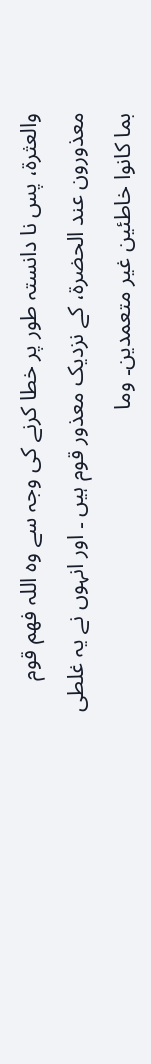والعثرة، پس نا دانستہ طور پر خطا کرنے کی وجہ سے وہ اللہ فهم قوم معذورون عند الحضرة، کے نزدیک معذور قوم ہیں ۔ اور انہوں نے یہ غلطی بما كانوا خاطئين غير متعمدين۔ وما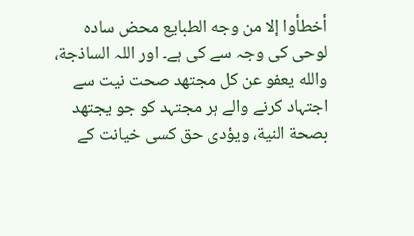أخطأوا إلا من وجه الطبايع محض سادہ لوحی کی وجہ سے کی ہے۔ اور اللہ الساذجة، والله يعفو عن كل مجتهد صحت نیت سے اجتہاد کرنے والے ہر مجتہد کو جو يجتهد بصحة النية، ويؤدى حق کسی خیانت کے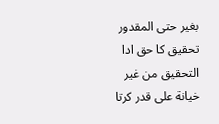بغیر حتی المقدور تحقیق کا حق ادا التحقيق من غير خيانة على قدر کرتا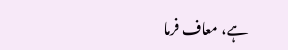ہے، معاف فرما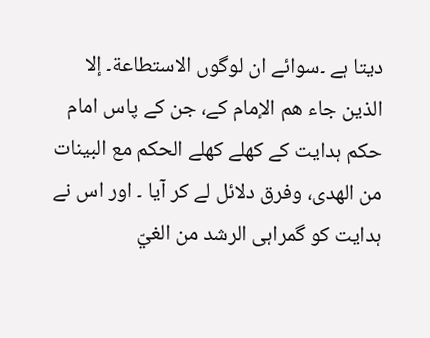دیتا ہے ۔سوائے ان لوگوں الاستطاعة۔ إلا الذين جاء هم الإمام کے، جن کے پاس امام حکم ہدایت کے کھلے کھلے الحكم مع البينات من الهدى، وفرق دلائل لے کر آیا ۔ اور اس نے ہدایت کو گمراہی الرشد من الغيّ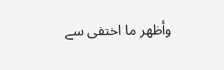وأظهر ما اختفى سے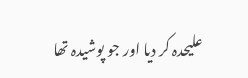علیحدہ کر دیا اور جو پوشیدہ تھا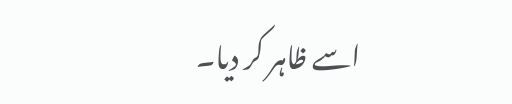اسے ظاہر کر دیا۔